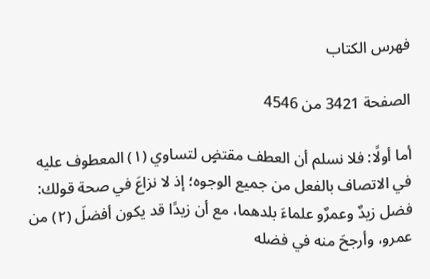فهرس الكتاب

الصفحة 3421 من 4546

أما أولًا: فلا نسلم أن العطف مقتضٍ لتساوي (١) المعطوف عليه في الاتصاف بالفعل من جميع الوجوه؛ إذ لا نزاعَ في صحة قولك: فضل زيدٌ وعمرٌو علماءَ بلدهما، مع أن زيدًا قد يكون أفضلَ (٢) من عمرو، وأرجحَ منه في فضله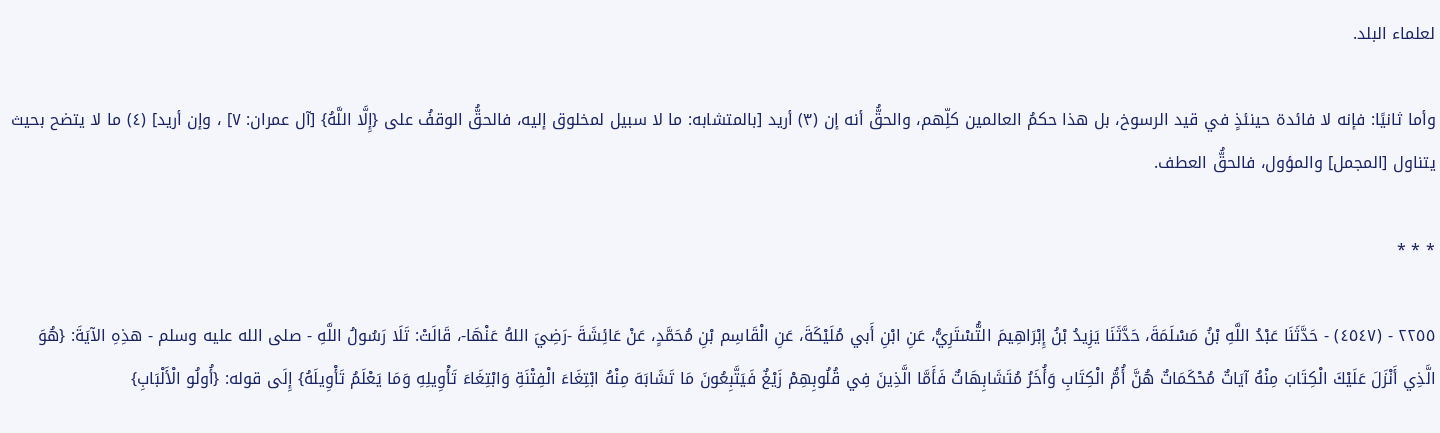لعلماء البلد.

وأما ثانيًا: فإنه لا فائدة حينئذٍ في قيد الرسوخ، بل هذا حكمُ العالمين كلِّهم، والحقُّ أنه إن (٣) أريد [بالمتشابه: ما لا سبيل لمخلوق إليه، فالحقُّ الوقفُ على {إِلَّا اللَّهُ} [آل عمران: ٧] ، وإن أريد] (٤) ما لا يتضح بحيث يتناول [المجمل] والمؤول، فالحقُّ العطف.

* * *

٢٢٥٥ - (٤٥٤٧) - حَدَّثَنَا عَبْدُ اللَّهِ بْنُ مَسْلَمَةَ، حَدَّثَنَا يَزِيدُ بْنُ إِبْرَاهِيمَ التُّسْتَرِيُّ، عَنِ ابْنِ أَبي مُلَيْكَةَ، عَنِ الْقَاسِم بْنِ مُحَمَّدٍ، عَنْ عَائِشَةَ -رَضِيَ اللهُ عَنْهَا-، قَالَتْ: تَلَا رَسُولُ اللَّهِ - صلى الله عليه وسلم - هذِهِ الآيَةَ: {هُوَ الَّذِي أَنْزَلَ عَلَيْكَ الْكِتَابَ مِنْهُ آيَاتٌ مُحْكَمَاتٌ هُنَّ أُمُّ الْكِتَابِ وَأُخَرُ مُتَشَابِهَاتٌ فَأَمَّا الَّذِينَ فِي قُلُوبِهِمْ زَيْغٌ فَيَتَّبِعُونَ مَا تَشَابَهَ مِنْهُ ابْتِغَاءَ الْفِتْنَةِ وَابْتِغَاءَ تَأْوِيلِهِ وَمَا يَعْلَمُ تَأْوِيلَهُ} إِلَى قوله: {أُولُو الْأَلْبَابِ}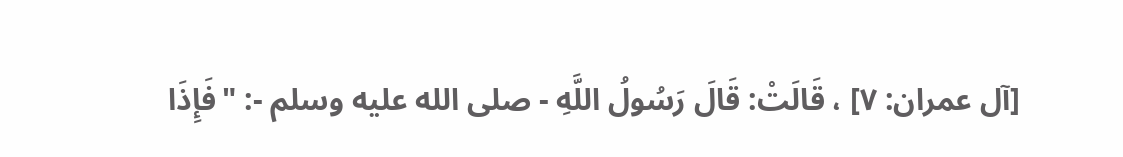[آل عمران: ٧] ، قَالَتْ: قَالَ رَسُولُ اللَّهِ - صلى الله عليه وسلم -: "فَإِذَا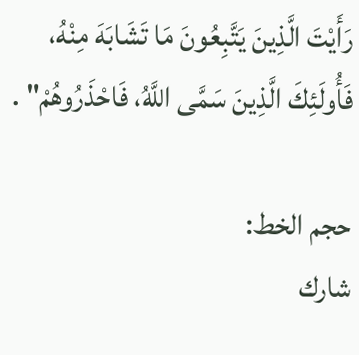رَأَيْتَ الَّذِينَ يَتَّبِعُونَ مَا تَشَابَهَ مِنْهُ، فَأُولَئِكَ الَّذِينَ سَمَّى اللَّهُ، فَاحْذَرُوهُمْ" .

حجم الخط:
شارك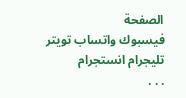الصفحة
فيسبوك واتساب تويتر تليجرام انستجرام
. . .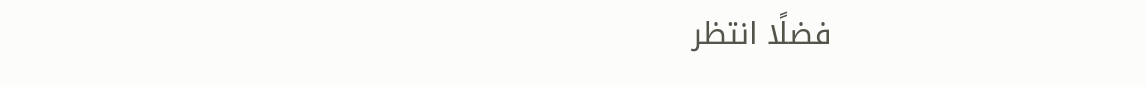فضلًا انتظر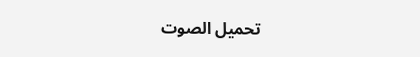تحميل الصوت